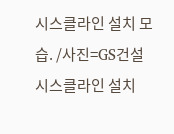시스클라인 설치 모습. /사진=GS건설
시스클라인 설치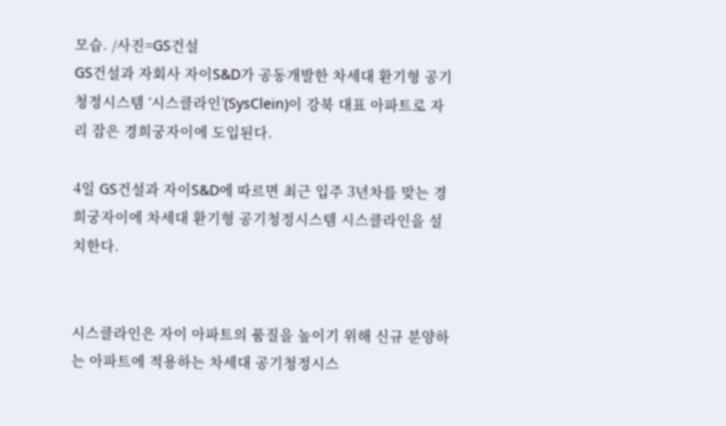모습. /사진=GS건설
GS건설과 자회사 자이S&D가 공동개발한 차세대 환기형 공기청정시스템 ‘시스클라인’(SysClein)이 강북 대표 아파트로 자리 잡은 경희궁자이에 도입된다.

4일 GS건설과 자이S&D에 따르면 최근 입주 3년차를 맞는 경희궁자이에 차세대 환기형 공기청정시스템 시스클라인을 설치한다.


시스클라인은 자이 아파트의 품질을 높이기 위해 신규 분양하는 아파트에 적용하는 차세대 공기청정시스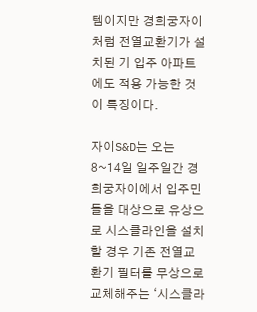템이지만 경희궁자이처럼 전열교환기가 설치된 기 입주 아파트에도 적용 가능한 것이 특징이다.

자이S&D는 오는 8~14일 일주일간 경희궁자이에서 입주민들을 대상으로 유상으로 시스클라인을 설치할 경우 기존 전열교환기 필터를 무상으로 교체해주는 ‘시스클라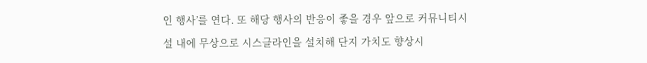인 행사’를 연다. 또 해당 행사의 반응이 좋을 경우 앞으로 커뮤니티시설 내에 무상으로 시스클라인을 설치해 단지 가치도 향상시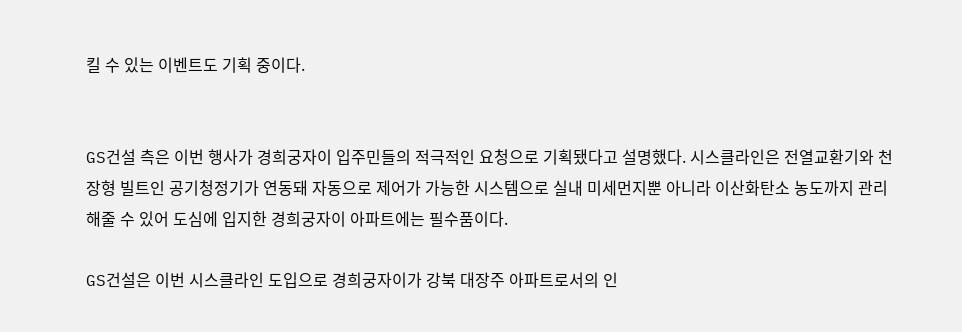킬 수 있는 이벤트도 기획 중이다.


GS건설 측은 이번 행사가 경희궁자이 입주민들의 적극적인 요청으로 기획됐다고 설명했다. 시스클라인은 전열교환기와 천장형 빌트인 공기청정기가 연동돼 자동으로 제어가 가능한 시스템으로 실내 미세먼지뿐 아니라 이산화탄소 농도까지 관리해줄 수 있어 도심에 입지한 경희궁자이 아파트에는 필수품이다.

GS건설은 이번 시스클라인 도입으로 경희궁자이가 강북 대장주 아파트로서의 인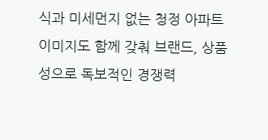식과 미세먼지 없는 청정 아파트 이미지도 함께 갖춰 브랜드, 상품성으로 독보적인 경쟁력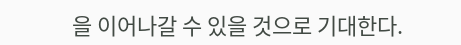을 이어나갈 수 있을 것으로 기대한다.